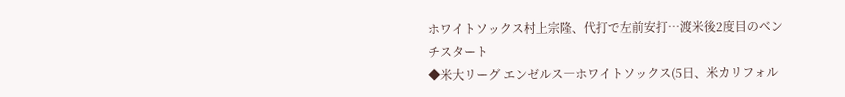ホワイトソックス村上宗隆、代打で左前安打…渡米後2度目のベンチスタート
◆米大リーグ エンゼルス―ホワイトソックス(5日、米カリフォル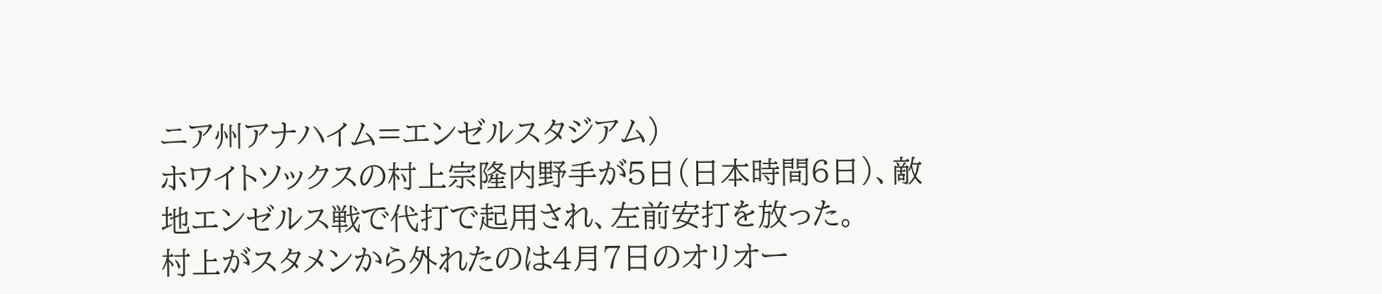ニア州アナハイム=エンゼルスタジアム)
ホワイトソックスの村上宗隆内野手が5日(日本時間6日)、敵地エンゼルス戦で代打で起用され、左前安打を放った。
村上がスタメンから外れたのは4月7日のオリオー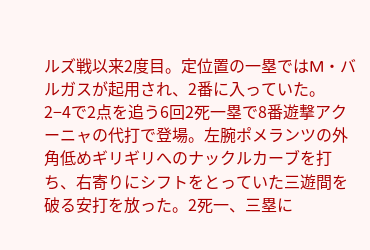ルズ戦以来2度目。定位置の一塁ではM・バルガスが起用され、2番に入っていた。
2−4で2点を追う6回2死一塁で8番遊撃アクーニャの代打で登場。左腕ポメランツの外角低めギリギリへのナックルカーブを打ち、右寄りにシフトをとっていた三遊間を破る安打を放った。2死一、三塁に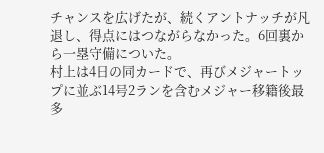チャンスを広げたが、続くアントナッチが凡退し、得点にはつながらなかった。6回裏から一塁守備についた。
村上は4日の同カードで、再びメジャートップに並ぶ14号2ランを含むメジャー移籍後最多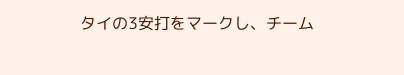タイの3安打をマークし、チーム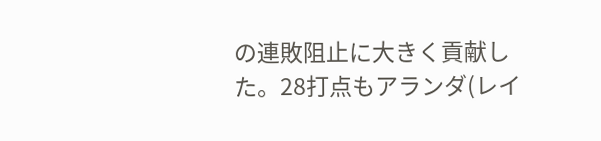の連敗阻止に大きく貢献した。28打点もアランダ(レイ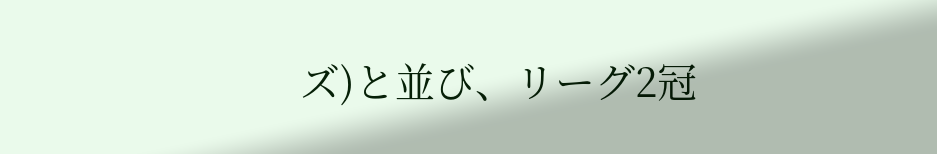ズ)と並び、リーグ2冠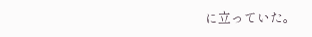に立っていた。